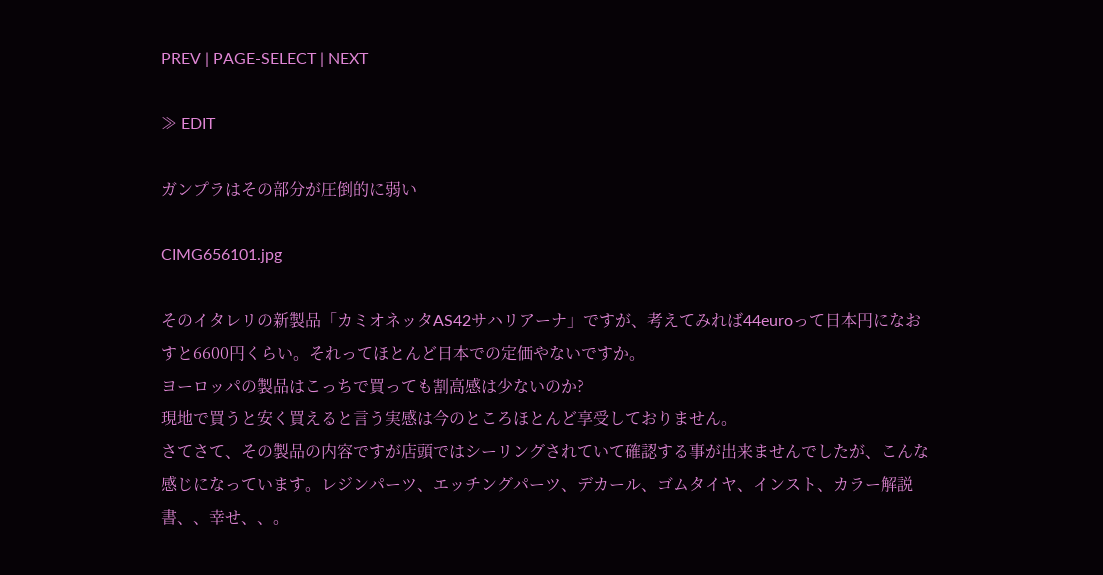PREV | PAGE-SELECT | NEXT

≫ EDIT

ガンプラはその部分が圧倒的に弱い

CIMG656101.jpg

そのイタレリの新製品「カミオネッタAS42サハリアーナ」ですが、考えてみれば44euroって日本円になおすと6600円くらい。それってほとんど日本での定価やないですか。
ヨーロッパの製品はこっちで買っても割高感は少ないのか?
現地で買うと安く買えると言う実感は今のところほとんど享受しておりません。
さてさて、その製品の内容ですが店頭ではシーリングされていて確認する事が出来ませんでしたが、こんな感じになっています。レジンパーツ、エッチングパーツ、デカール、ゴムタイヤ、インスト、カラー解説書、、幸せ、、。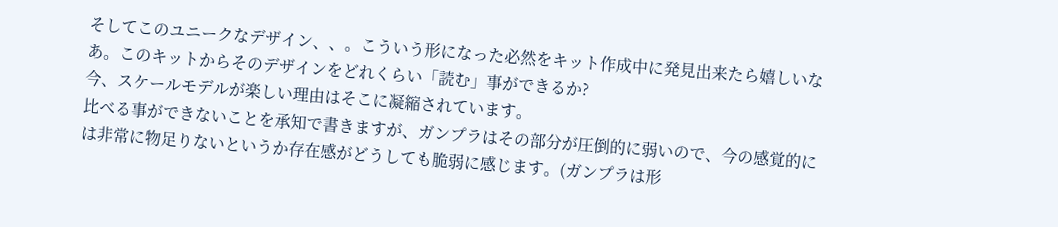そしてこのユニークなデザイン、、。こういう形になった必然をキット作成中に発見出来たら嬉しいなあ。このキットからそのデザインをどれくらい「読む」事ができるか?
今、スケールモデルが楽しい理由はそこに凝縮されています。
比べる事ができないことを承知で書きますが、ガンプラはその部分が圧倒的に弱いので、今の感覚的には非常に物足りないというか存在感がどうしても脆弱に感じます。(ガンプラは形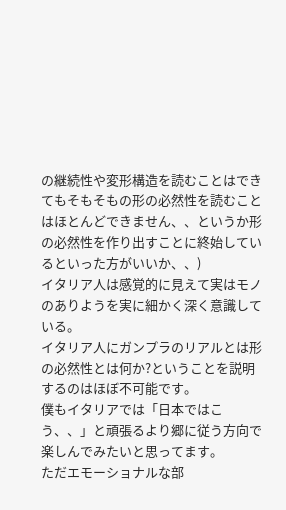の継続性や変形構造を読むことはできてもそもそもの形の必然性を読むことはほとんどできません、、というか形の必然性を作り出すことに終始しているといった方がいいか、、)
イタリア人は感覚的に見えて実はモノのありようを実に細かく深く意識している。
イタリア人にガンプラのリアルとは形の必然性とは何か?ということを説明するのはほぼ不可能です。
僕もイタリアでは「日本ではこう、、」と頑張るより郷に従う方向で楽しんでみたいと思ってます。
ただエモーショナルな部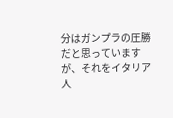分はガンプラの圧勝だと思っていますが、それをイタリア人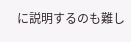に説明するのも難し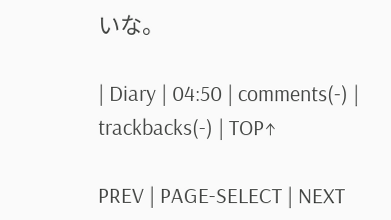いな。

| Diary | 04:50 | comments(-) | trackbacks(-) | TOP↑

PREV | PAGE-SELECT | NEXT